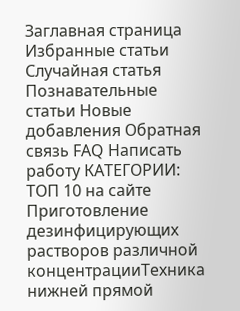Заглавная страница Избранные статьи Случайная статья Познавательные статьи Новые добавления Обратная связь FAQ Написать работу КАТЕГОРИИ: ТОП 10 на сайте Приготовление дезинфицирующих растворов различной концентрацииТехника нижней прямой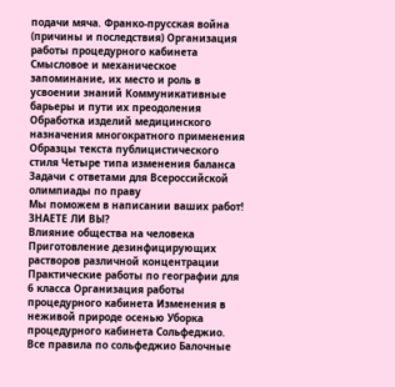подачи мяча. Франко-прусская война (причины и последствия) Организация работы процедурного кабинета Смысловое и механическое запоминание, их место и роль в усвоении знаний Коммуникативные барьеры и пути их преодоления Обработка изделий медицинского назначения многократного применения Образцы текста публицистического стиля Четыре типа изменения баланса Задачи с ответами для Всероссийской олимпиады по праву
Мы поможем в написании ваших работ! ЗНАЕТЕ ЛИ ВЫ?
Влияние общества на человека
Приготовление дезинфицирующих растворов различной концентрации Практические работы по географии для 6 класса Организация работы процедурного кабинета Изменения в неживой природе осенью Уборка процедурного кабинета Сольфеджио. Все правила по сольфеджио Балочные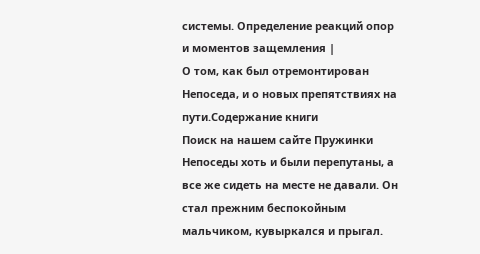системы. Определение реакций опор и моментов защемления |
О том, как был отремонтирован Непоседа, и о новых препятствиях на пути.Содержание книги
Поиск на нашем сайте Пружинки Непоседы хоть и были перепутаны, а все же сидеть на месте не давали. Он стал прежним беспокойным мальчиком, кувыркался и прыгал.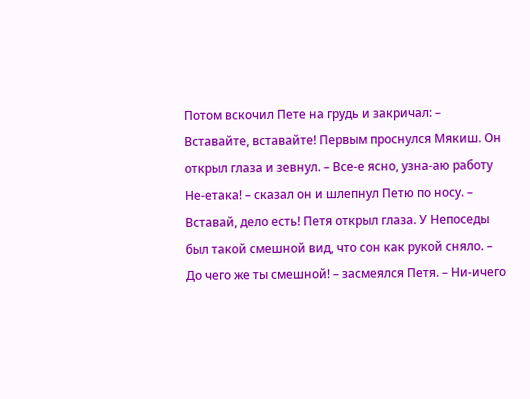Потом вскочил Пете на грудь и закричал: – Вставайте, вставайте! Первым проснулся Мякиш. Он открыл глаза и зевнул. – Все‑е ясно, узна‑аю работу Не‑етака! – сказал он и шлепнул Петю по носу. – Вставай, дело есть! Петя открыл глаза. У Непоседы был такой смешной вид, что сон как рукой сняло. – До чего же ты смешной! – засмеялся Петя. – Ни‑ичего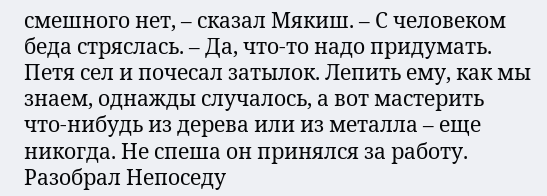смешного нет, – сказал Мякиш. – С человеком беда стряслась. – Да, что‑то надо придумать. Петя сел и почесал затылок. Лепить ему, как мы знаем, однажды случалось, а вот мастерить что‑нибудь из дерева или из металла – еще никогда. Не спеша он принялся за работу. Разобрал Непоседу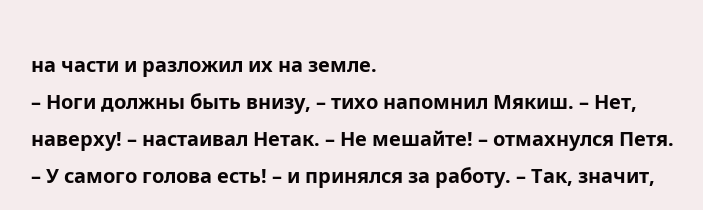на части и разложил их на земле.
– Ноги должны быть внизу, – тихо напомнил Мякиш. – Нет, наверху! – настаивал Нетак. – Не мешайте! – отмахнулся Петя. – У самого голова есть! – и принялся за работу. – Так, значит,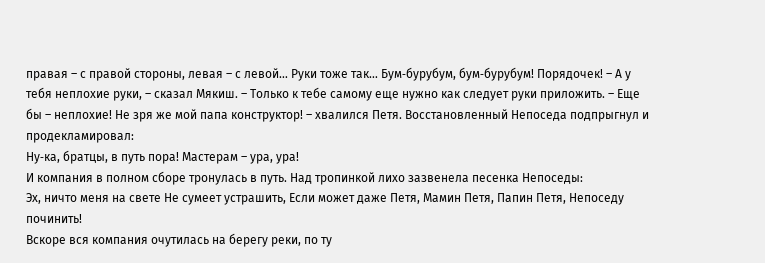правая – с правой стороны, левая – с левой… Руки тоже так… Бум‑бурубум, бум‑бурубум! Порядочек! – А у тебя неплохие руки, – сказал Мякиш. – Только к тебе самому еще нужно как следует руки приложить. – Еще бы – неплохие! Не зря же мой папа конструктор! – хвалился Петя. Восстановленный Непоседа подпрыгнул и продекламировал:
Ну‑ка, братцы, в путь пора! Мастерам – ура, ура!
И компания в полном сборе тронулась в путь. Над тропинкой лихо зазвенела песенка Непоседы:
Эх, ничто меня на свете Не сумеет устрашить, Если может даже Петя, Мамин Петя, Папин Петя, Непоседу починить!
Вскоре вся компания очутилась на берегу реки, по ту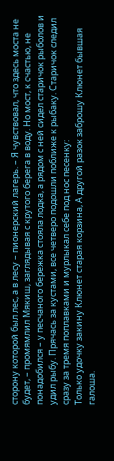сторону которой был лес, а в лесу – пионерский лагерь. – Я чувствовал, что здесь моста не будет, – промямлил Мякиш, заглядывая с крутого берега в воду. Но мост, к счастью, не понадобился – у песчаного бережка стояла лодка, а рядом с ней сидел старичок рыболов и удил рыбу. Прячась за кустами, все четверо подошли поближе к рыбаку. Старичок следил сразу за тремя поплавками и мурлыкал себе под нос песенку:
Только удочку закину Клюнет старая корзина, А другой разок заброшу Клюнет бывшая галоша.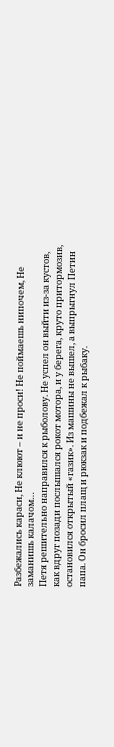Разбежались караси, Не клюют – и не проси! Не поймаешь нипочем, Не заманишь калачом…
Петя решительно направился к рыболову. Не успел он выйти из‑за кустов, как вдруг позади послышался рокот мотора, и у берега, круто притормозив, остановился открытый «газик». Из машины не вышел, а выпрыгнул Петин папа. Он бросил плащ и рюкзак и подбежал к рыбаку.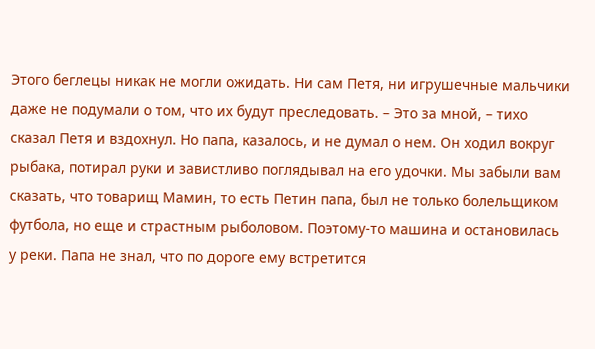Этого беглецы никак не могли ожидать. Ни сам Петя, ни игрушечные мальчики даже не подумали о том, что их будут преследовать. – Это за мной, – тихо сказал Петя и вздохнул. Но папа, казалось, и не думал о нем. Он ходил вокруг рыбака, потирал руки и завистливо поглядывал на его удочки. Мы забыли вам сказать, что товарищ Мамин, то есть Петин папа, был не только болельщиком футбола, но еще и страстным рыболовом. Поэтому‑то машина и остановилась у реки. Папа не знал, что по дороге ему встретится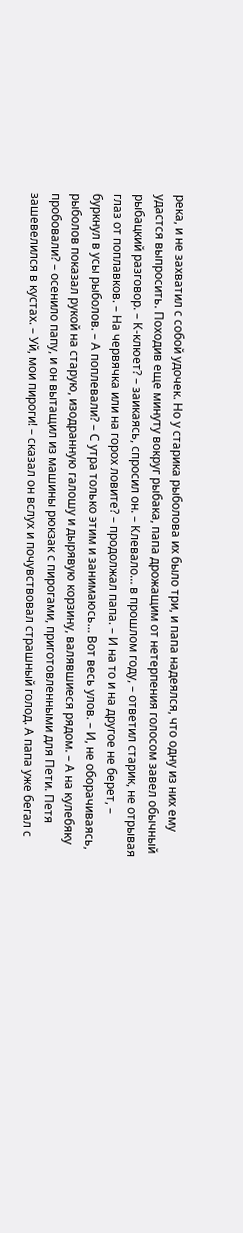река, и не захватил с собой удочек. Но у старика рыболова их было три, и папа надеялся, что одну из них ему удастся выпросить. Походив еще минуту вокруг рыбака, папа дрожащим от нетерпения голосом завел обычный рыбацкий разговор. – К‑клюет? – заикаясь, спросил он. – Клевало… в прошлом году, – ответил старик, не отрывая глаз от поплавков. – На червячка или на горох ловите? – продолжал папа. – И на то и на другое не берет, – буркнул в усы рыболов. – А поплевали? – С утра только этим и занимаюсь… Вот весь улов. – И, не оборачиваясь, рыболов показал рукой на старую, изодранную галошу и дырявую корзину, валявшиеся рядом. – А на кулебяку пробовали? – осенило папу, и он вытащил из машины рюкзак с пирогами, приготовленными для Пети. Петя зашевелился в кустах. – Уй, мои пироги! – сказал он вслух и почувствовал страшный голод. А папа уже бегал с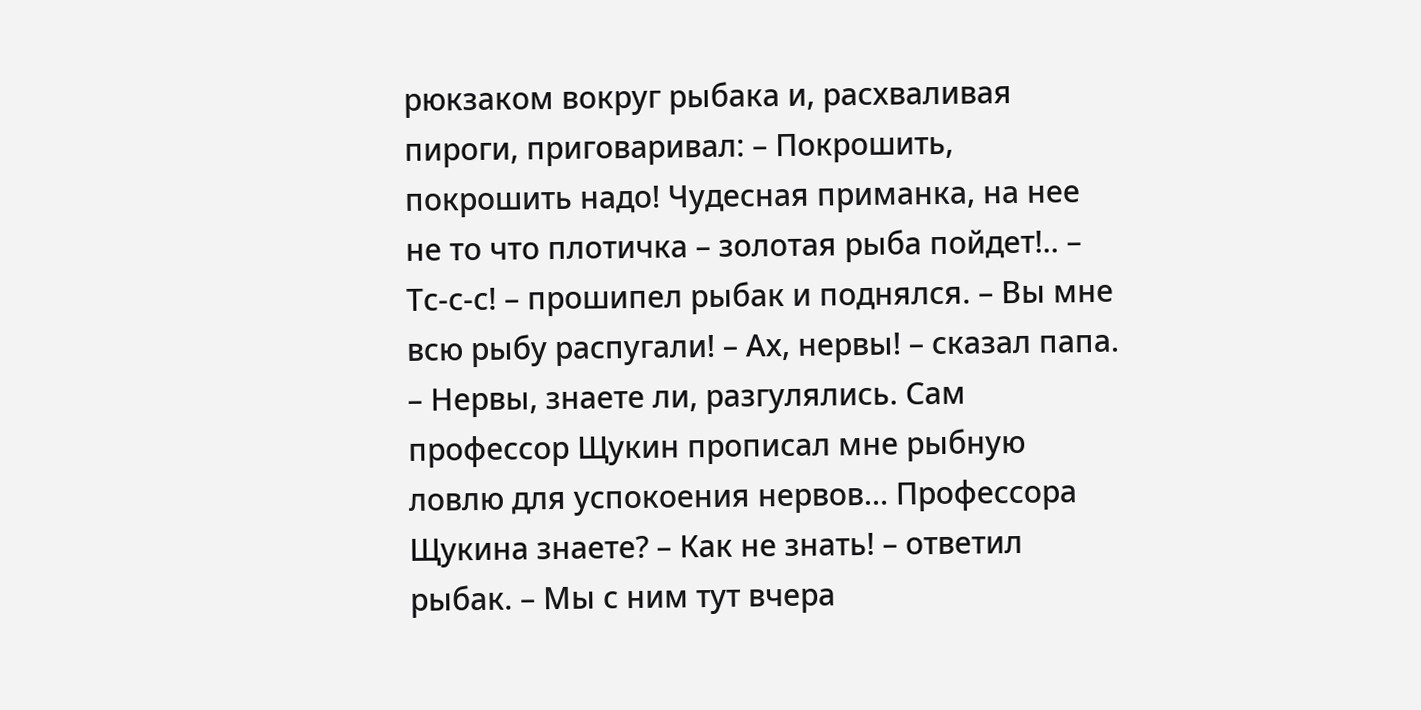рюкзаком вокруг рыбака и, расхваливая пироги, приговаривал: – Покрошить, покрошить надо! Чудесная приманка, на нее не то что плотичка – золотая рыба пойдет!.. – Тс‑с‑с! – прошипел рыбак и поднялся. – Вы мне всю рыбу распугали! – Ах, нервы! – сказал папа. – Нервы, знаете ли, разгулялись. Сам профессор Щукин прописал мне рыбную ловлю для успокоения нервов… Профессора Щукина знаете? – Как не знать! – ответил рыбак. – Мы с ним тут вчера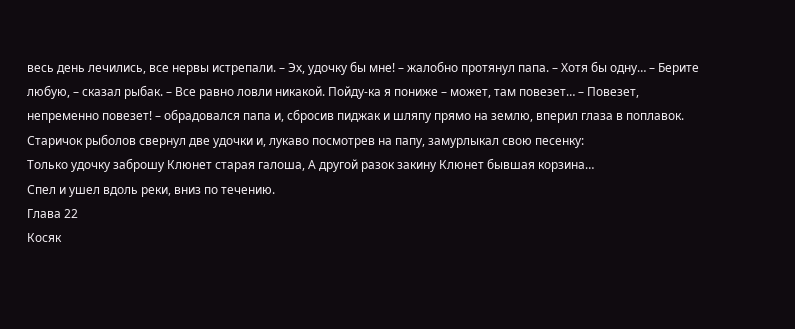весь день лечились, все нервы истрепали. – Эх, удочку бы мне! – жалобно протянул папа. – Хотя бы одну… – Берите любую, – сказал рыбак. – Все равно ловли никакой. Пойду‑ка я пониже – может, там повезет… – Повезет, непременно повезет! – обрадовался папа и, сбросив пиджак и шляпу прямо на землю, вперил глаза в поплавок. Старичок рыболов свернул две удочки и, лукаво посмотрев на папу, замурлыкал свою песенку:
Только удочку заброшу Клюнет старая галоша, А другой разок закину Клюнет бывшая корзина…
Спел и ушел вдоль реки, вниз по течению.
Глава 22
Косяк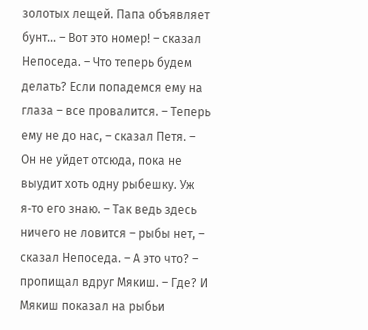золотых лещей. Папа объявляет бунт… – Вот это номер! – сказал Непоседа. – Что теперь будем делать? Если попадемся ему на глаза – все провалится. – Теперь ему не до нас, – сказал Петя. – Он не уйдет отсюда, пока не выудит хоть одну рыбешку. Уж я‑то его знаю. – Так ведь здесь ничего не ловится – рыбы нет, – сказал Непоседа. – А это что? – пропищал вдруг Мякиш. – Где? И Мякиш показал на рыбьи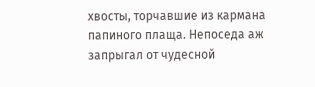хвосты, торчавшие из кармана папиного плаща. Непоседа аж запрыгал от чудесной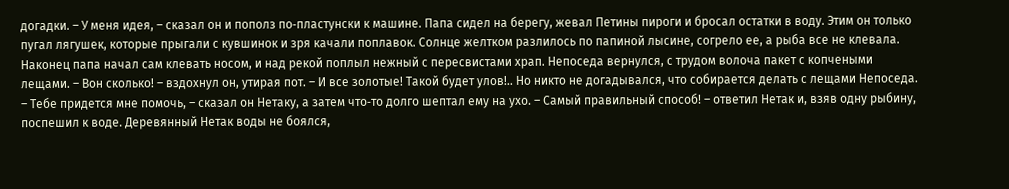догадки. – У меня идея, – сказал он и пополз по‑пластунски к машине. Папа сидел на берегу, жевал Петины пироги и бросал остатки в воду. Этим он только пугал лягушек, которые прыгали с кувшинок и зря качали поплавок. Солнце желтком разлилось по папиной лысине, согрело ее, а рыба все не клевала. Наконец папа начал сам клевать носом, и над рекой поплыл нежный с пересвистами храп. Непоседа вернулся, с трудом волоча пакет с копчеными лещами. – Вон сколько! – вздохнул он, утирая пот. – И все золотые! Такой будет улов!.. Но никто не догадывался, что собирается делать с лещами Непоседа. – Тебе придется мне помочь, – сказал он Нетаку, а затем что‑то долго шептал ему на ухо. – Самый правильный способ! – ответил Нетак и, взяв одну рыбину, поспешил к воде. Деревянный Нетак воды не боялся,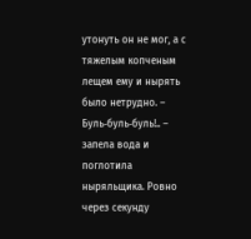утонуть он не мог, а с тяжелым копченым лещем ему и нырять было нетрудно. – Буль‑буль‑буль!.. – запела вода и поглотила ныряльщика. Ровно через секунду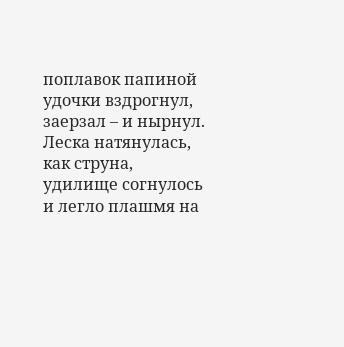поплавок папиной удочки вздрогнул, заерзал – и нырнул. Леска натянулась, как струна, удилище согнулось и легло плашмя на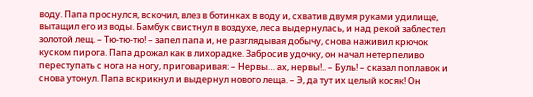воду. Папа проснулся, вскочил, влез в ботинках в воду и, схватив двумя руками удилище, вытащил его из воды. Бамбук свистнул в воздухе, леса выдернулась, и над рекой заблестел золотой лещ. – Тю‑тю‑тю! – запел папа и, не разглядывая добычу, снова наживил крючок куском пирога. Папа дрожал как в лихорадке. Забросив удочку, он начал нетерпеливо переступать с нога на ногу, приговаривая: – Нервы… ах, нервы!.. – Буль! – сказал поплавок и снова утонул. Папа вскрикнул и выдернул нового леща. – Э, да тут их целый косяк! Он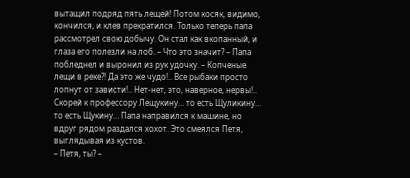вытащил подряд пять лещей! Потом косяк, видимо, кончился, и клев прекратился. Только теперь папа рассмотрел свою добычу. Он стал как вкопанный, и глаза его полезли на лоб. – Что это значит? – Папа побледнел и выронил из рук удочку. – Копченые лещи в реке?! Да это же чудо!.. Все рыбаки просто лопнут от зависти!.. Нет‑нет, это, наверное, нервы!.. Скорей к профессору Лещукину… то есть Щуликину… то есть Щукину… Папа направился к машине, но вдруг рядом раздался хохот. Это смеялся Петя, выглядывая из кустов.
– Петя, ты? –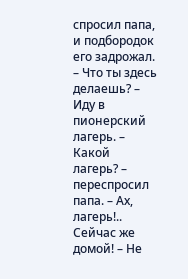спросил папа, и подбородок его задрожал. – Что ты здесь делаешь? – Иду в пионерский лагерь. – Какой лагерь? – переспросил папа. – Ах, лагерь!.. Сейчас же домой! – Не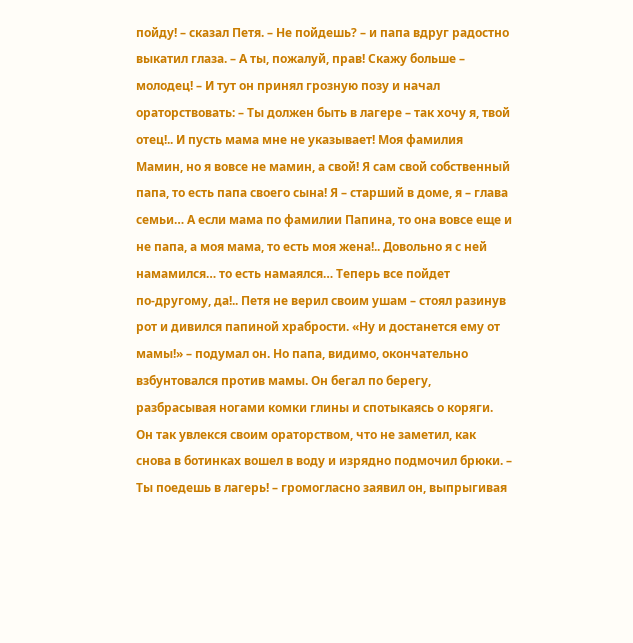пойду! – сказал Петя. – Не пойдешь? – и папа вдруг радостно выкатил глаза. – А ты, пожалуй, прав! Скажу больше – молодец! – И тут он принял грозную позу и начал ораторствовать: – Ты должен быть в лагере – так хочу я, твой отец!.. И пусть мама мне не указывает! Моя фамилия Мамин, но я вовсе не мамин, а свой! Я сам свой собственный папа, то есть папа своего сына! Я – старший в доме, я – глава семьи… А если мама по фамилии Папина, то она вовсе еще и не папа, а моя мама, то есть моя жена!.. Довольно я с ней намамился… то есть намаялся… Теперь все пойдет по‑другому, да!.. Петя не верил своим ушам – стоял разинув рот и дивился папиной храбрости. «Ну и достанется ему от мамы!» – подумал он. Но папа, видимо, окончательно взбунтовался против мамы. Он бегал по берегу, разбрасывая ногами комки глины и спотыкаясь о коряги. Он так увлекся своим ораторством, что не заметил, как снова в ботинках вошел в воду и изрядно подмочил брюки. – Ты поедешь в лагерь! – громогласно заявил он, выпрыгивая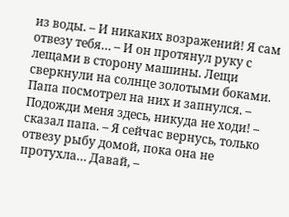из воды. – И никаких возражений! Я сам отвезу тебя… – И он протянул руку с лещами в сторону машины. Лещи сверкнули на солнце золотыми боками. Папа посмотрел на них и запнулся. – Подожди меня здесь, никуда не ходи! – сказал папа. – Я сейчас вернусь, только отвезу рыбу домой, пока она не протухла… Давай, –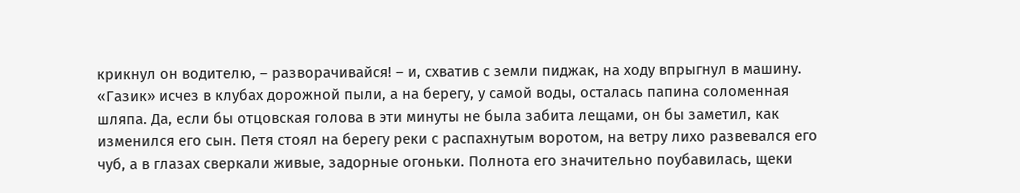крикнул он водителю, – разворачивайся! – и, схватив с земли пиджак, на ходу впрыгнул в машину. «Газик» исчез в клубах дорожной пыли, а на берегу, у самой воды, осталась папина соломенная шляпа. Да, если бы отцовская голова в эти минуты не была забита лещами, он бы заметил, как изменился его сын. Петя стоял на берегу реки с распахнутым воротом, на ветру лихо развевался его чуб, а в глазах сверкали живые, задорные огоньки. Полнота его значительно поубавилась, щеки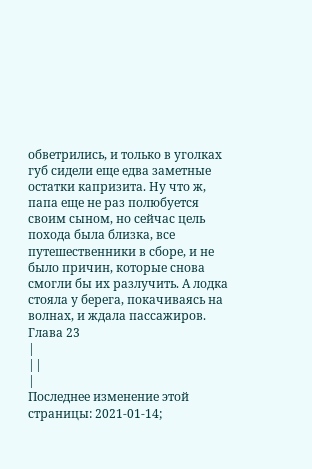обветрились, и только в уголках губ сидели еще едва заметные остатки капризита. Ну что ж, папа еще не раз полюбуется своим сыном, но сейчас цель похода была близка, все путешественники в сборе, и не было причин, которые снова смогли бы их разлучить. А лодка стояла у берега, покачиваясь на волнах, и ждала пассажиров.
Глава 23
|
||
|
Последнее изменение этой страницы: 2021-01-14;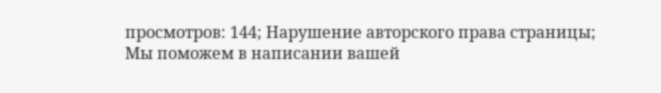просмотров: 144; Нарушение авторского права страницы; Мы поможем в написании вашей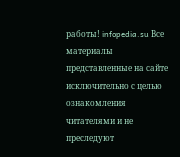работы! infopedia.su Все материалы представленные на сайте исключительно с целью ознакомления читателями и не преследуют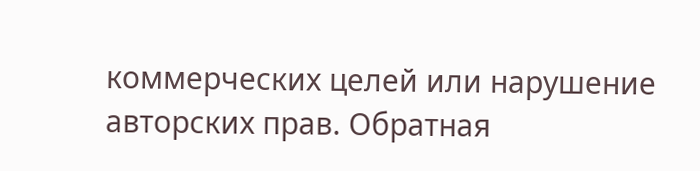коммерческих целей или нарушение авторских прав. Обратная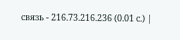связь - 216.73.216.236 (0.01 с.) |